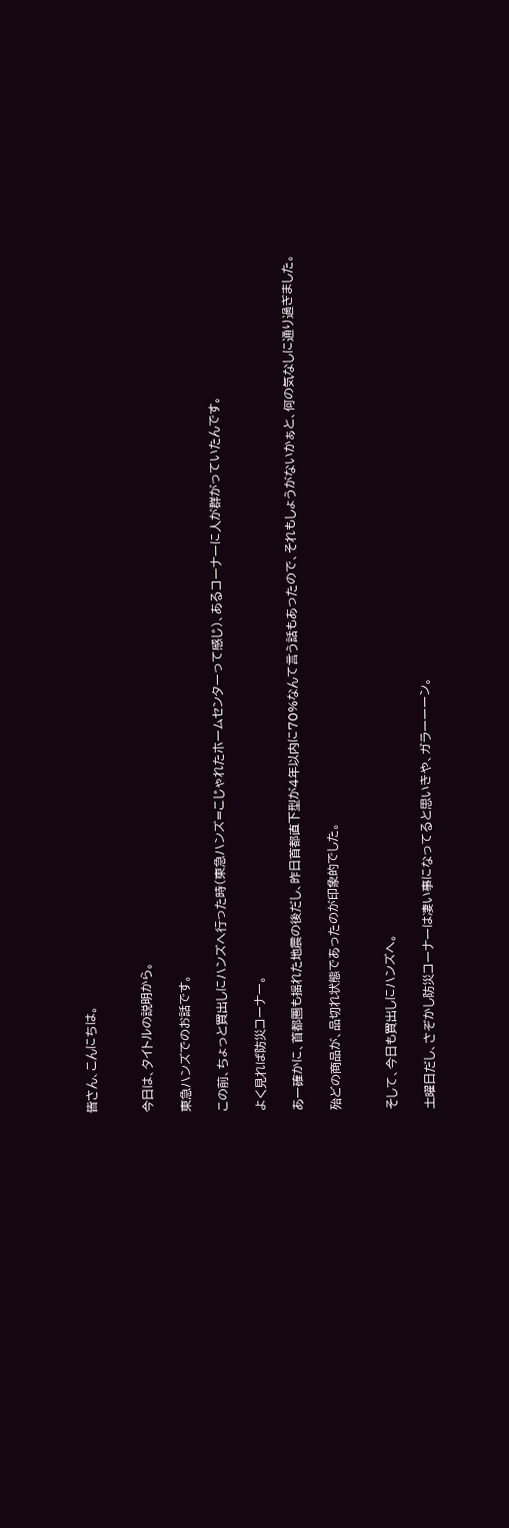皆さん、こんにちは。


今日は、タイトルの説明から。

東急ハンズでのお話です。

この前、ちょっと買出しにハンズへ行った時(東急ハンズ=こじゃれたホームセンターって感じ)、あるコーナーに人が群がっていたんです。

よく見れば防災コーナー。

あー確かに、首都圏も揺れた地震の後だし、昨日首都直下型が4年以内に70%なんて言う話もあったので、それもしょうがないかぁと、何の気なしに通り過ぎました。

殆どの商品が、品切れ状態であったのが印象的でした。


そして、今日も買出しにハンズへ。

土曜日だし、さぞかし防災コーナーは凄い事になってると思いきや、ガラーーーン。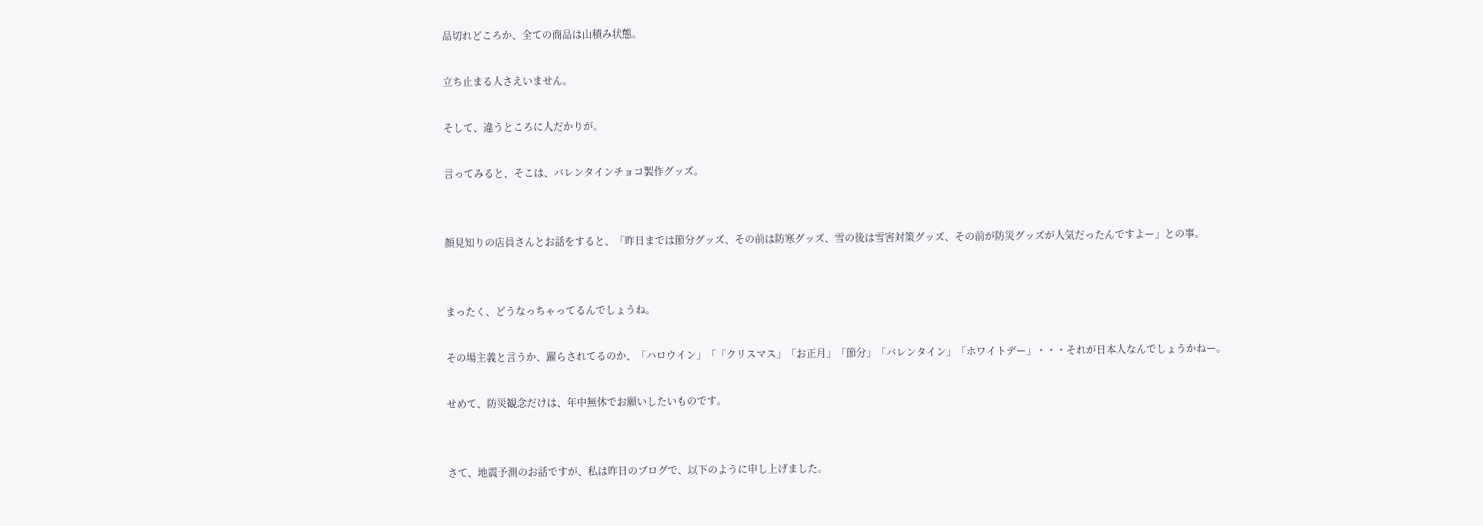品切れどころか、全ての商品は山積み状態。

立ち止まる人さえいません。

そして、違うところに人だかりが。

言ってみると、そこは、バレンタインチョコ製作グッズ。


顔見知りの店員さんとお話をすると、「昨日までは節分グッズ、その前は防寒グッズ、雪の後は雪害対策グッズ、その前が防災グッズが人気だったんですよー」との事。


まったく、どうなっちゃってるんでしょうね。

その場主義と言うか、躍らされてるのか、「ハロウイン」「「クリスマス」「お正月」「節分」「バレンタイン」「ホワイトデー」・・・それが日本人なんでしょうかねー。

せめて、防災観念だけは、年中無休でお願いしたいものです。


さて、地震予測のお話ですが、私は昨日のブログで、以下のように申し上げました。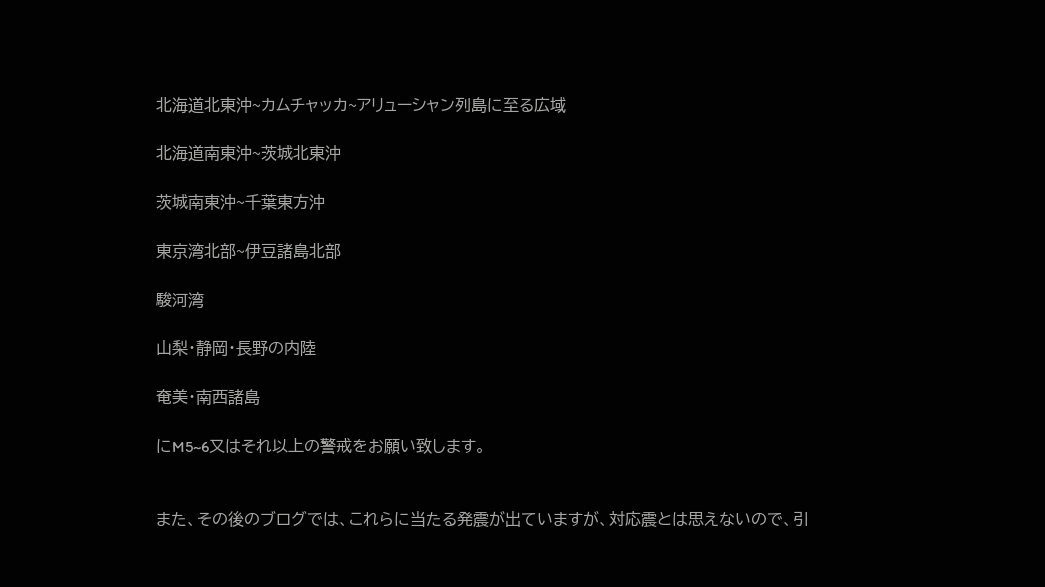北海道北東沖~カムチャッカ~アリューシャン列島に至る広域

北海道南東沖~茨城北東沖

茨城南東沖~千葉東方沖

東京湾北部~伊豆諸島北部

駿河湾

山梨・静岡・長野の内陸

奄美・南西諸島

にM5~6又はそれ以上の警戒をお願い致します。


また、その後のブログでは、これらに当たる発震が出ていますが、対応震とは思えないので、引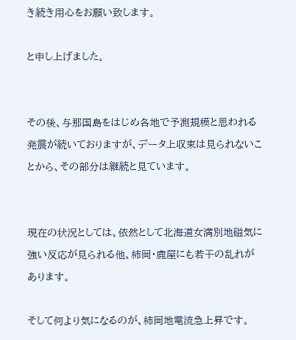き続き用心をお願い致します。

と申し上げました。


その後、与那国島をはじめ各地で予測規模と思われる発震が続いておりますが、データ上収束は見られないことから、その部分は継続と見ています。


現在の状況としては、依然として北海道女満別地磁気に強い反応が見られる他、柿岡・鹿屋にも若干の乱れがあります。

そして何より気になるのが、柿岡地電流急上昇です。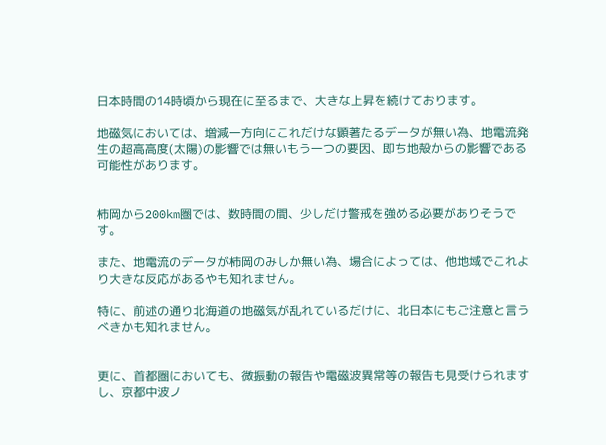日本時間の14時頃から現在に至るまで、大きな上昇を続けております。

地磁気においては、増減一方向にこれだけな顕著たるデータが無い為、地電流発生の超高高度(太陽)の影響では無いもう一つの要因、即ち地殻からの影響である可能性があります。


柿岡から200km圏では、数時間の間、少しだけ警戒を強める必要がありそうです。

また、地電流のデータが柿岡のみしか無い為、場合によっては、他地域でこれより大きな反応があるやも知れません。

特に、前述の通り北海道の地磁気が乱れているだけに、北日本にもご注意と言うべきかも知れません。


更に、首都圏においても、微振動の報告や電磁波異常等の報告も見受けられますし、京都中波ノ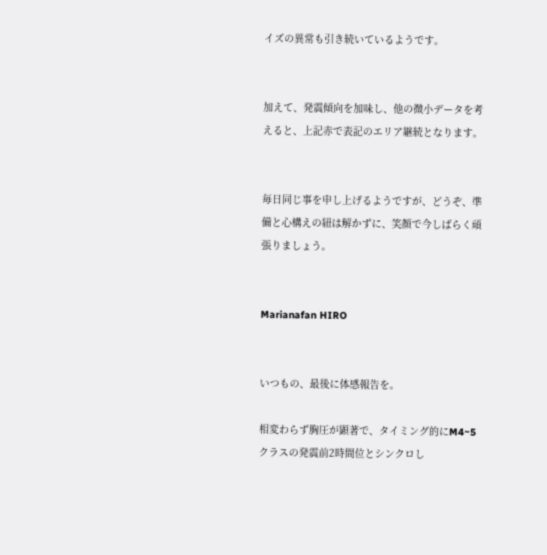イズの異常も引き続いているようです。


加えて、発震傾向を加味し、他の微小データを考えると、上記赤で表記のエリア継続となります。


毎日同じ事を申し上げるようですが、どうぞ、準備と心構えの紐は解かずに、笑顔で今しばらく頑張りましょう。


Marianafan HIRO


いつもの、最後に体感報告を。

相変わらず胸圧が顕著で、タイミング的にM4~5クラスの発震前2時間位とシンクロし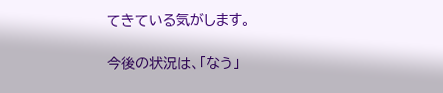てきている気がします。

今後の状況は、「なう」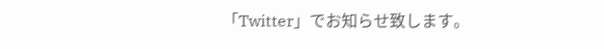「Twitter」でお知らせ致します。